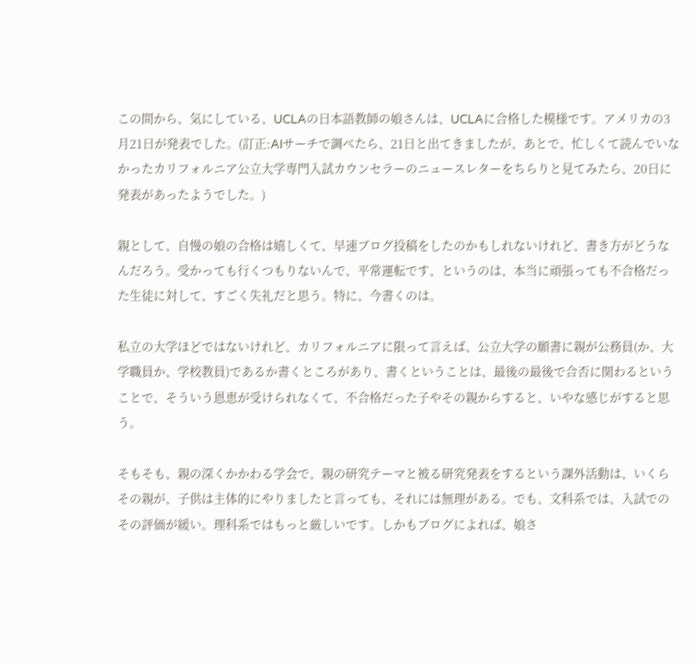この間から、気にしている、UCLAの日本語教師の娘さんは、UCLAに合格した模様です。アメリカの3月21日が発表でした。(訂正:AIサーチで調べたら、21日と出てきましたが、あとで、忙しくて読んでいなかったカリフォルニア公立大学専門入試カウンセラーのニュースレターをちらりと見てみたら、20日に発表があったようでした。)

親として、自慢の娘の合格は嬉しくて、早速ブログ投稿をしたのかもしれないけれど、書き方がどうなんだろう。受かっても行くつもりないんで、平常運転です、というのは、本当に頑張っても不合格だった生徒に対して、すごく失礼だと思う。特に、今書くのは。

私立の大学ほどではないけれど、カリフォルニアに限って言えば、公立大学の願書に親が公務員(か、大学職員か、学校教員)であるか書くところがあり、書くということは、最後の最後で合否に関わるということで、そういう恩恵が受けられなくて、不合格だった子やその親からすると、いやな感じがすると思う。

そもそも、親の深くかかわる学会で、親の研究テーマと被る研究発表をするという課外活動は、いくらその親が、子供は主体的にやりましたと言っても、それには無理がある。でも、文科系では、入試でのその評価が緩い。理科系ではもっと厳しいです。しかもブログによれば、娘さ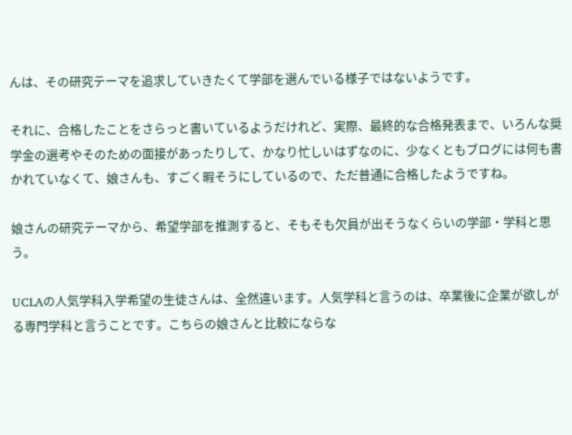んは、その研究テーマを追求していきたくて学部を選んでいる様子ではないようです。

それに、合格したことをさらっと書いているようだけれど、実際、最終的な合格発表まで、いろんな奨学金の選考やそのための面接があったりして、かなり忙しいはずなのに、少なくともブログには何も書かれていなくて、娘さんも、すごく暇そうにしているので、ただ普通に合格したようですね。

娘さんの研究テーマから、希望学部を推測すると、そもそも欠員が出そうなくらいの学部・学科と思う。

UCLAの人気学科入学希望の生徒さんは、全然違います。人気学科と言うのは、卒業後に企業が欲しがる専門学科と言うことです。こちらの娘さんと比較にならな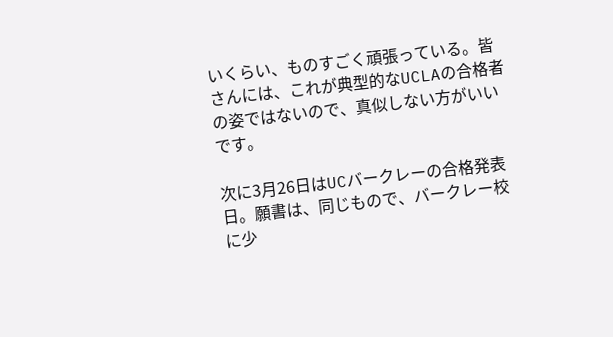いくらい、ものすごく頑張っている。皆さんには、これが典型的なUCLAの合格者の姿ではないので、真似しない方がいいです。

次に3月26日はUCバークレーの合格発表日。願書は、同じもので、バークレー校に少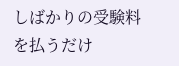しばかりの受験料を払うだけ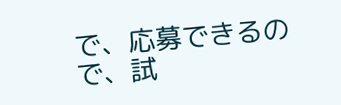で、応募できるので、試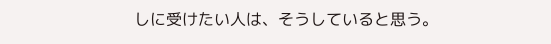しに受けたい人は、そうしていると思う。